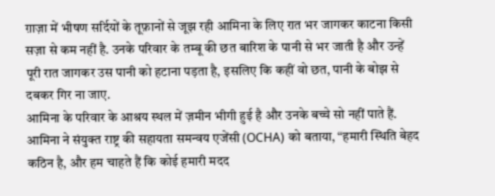ग़ाज़ा में भीषण सर्दियों के तूफ़ानों से जूझ रही आमिना के लिए रात भर जागकर काटना किसी सज़ा से कम नहीं है. उनके परिवार के तम्बू की छत बारिश के पानी से भर जाती है और उन्हें पूरी रात जागकर उस पानी को हटाना पड़ता है, इसलिए कि कहीं वो छत, पानी के बोझ से दबकर गिर ना जाए.
आमिना के परिवार के आश्रय स्थल में ज़मीन भीगी हुई है और उनके बच्चे सो नहीं पाते हैं.
आमिना ने संयुक्त राष्ट्र की सहायता समन्वय एजेंसी (OCHA) को बताया, “हमारी स्थिति बेहद कठिन है, और हम चाहते हैं कि कोई हमारी मदद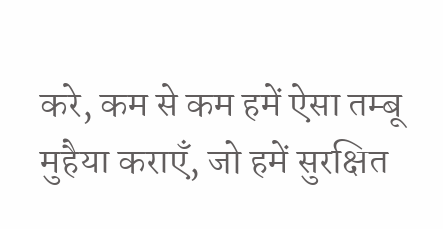करे, कम से कम हमें ऐसा तम्बू मुहैया कराएँ, जो हमें सुरक्षित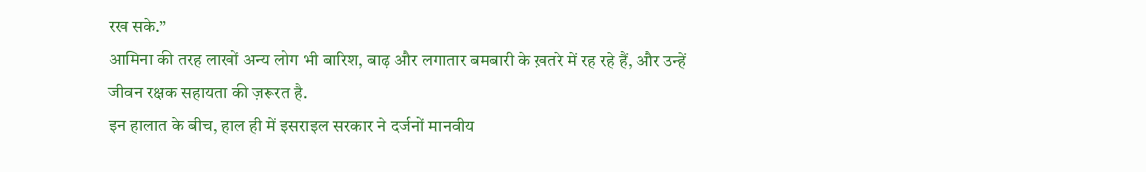रख सके.”
आमिना की तरह लाखों अन्य लोग भी बारिश, बाढ़ और लगातार बमबारी के ख़तरे में रह रहे हैं, और उन्हें जीवन रक्षक सहायता की ज़रूरत है.
इन हालात के बीच, हाल ही में इसराइल सरकार ने दर्जनों मानवीय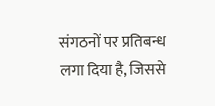संगठनों पर प्रतिबन्ध लगा दिया है, जिससे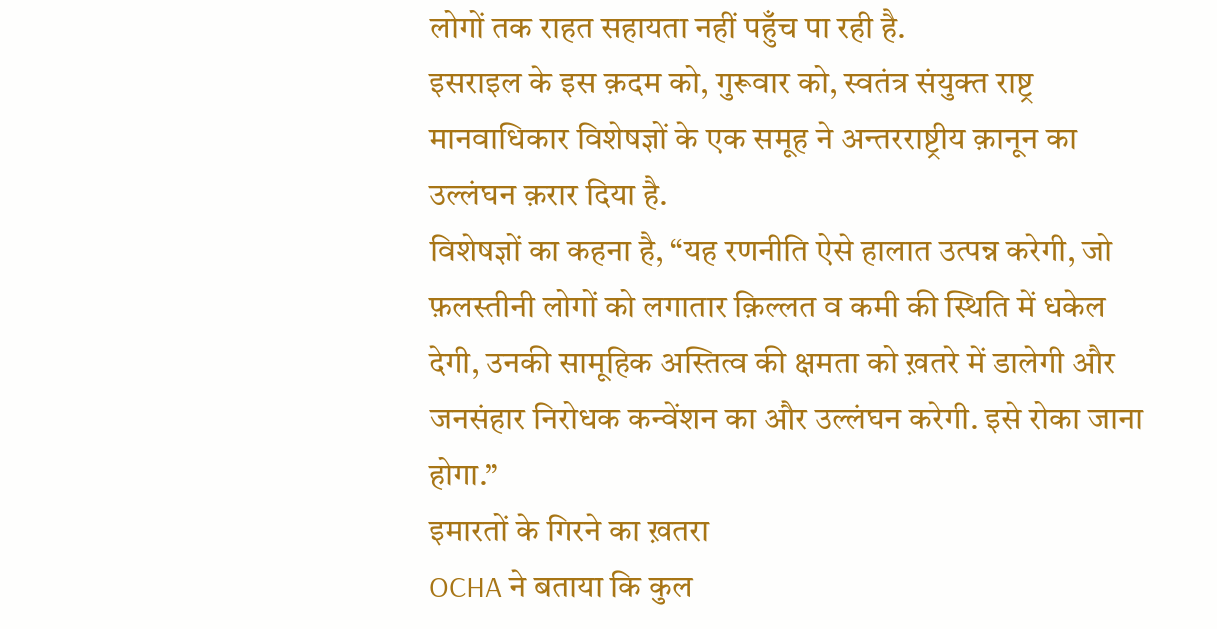लोगों तक राहत सहायता नहीं पहुँच पा रही है.
इसराइल के इस क़दम को, गुरूवार को, स्वतंत्र संयुक्त राष्ट्र मानवाधिकार विशेषज्ञों के एक समूह ने अन्तरराष्ट्रीय क़ानून का उल्लंघन क़रार दिया है.
विशेषज्ञों का कहना है, “यह रणनीति ऐसे हालात उत्पन्न करेगी, जो फ़लस्तीनी लोगों को लगातार क़िल्लत व कमी की स्थिति में धकेल देगी, उनकी सामूहिक अस्तित्व की क्षमता को ख़तरे में डालेगी और जनसंहार निरोधक कन्वेंशन का और उल्लंघन करेगी. इसे रोका जाना होगा.”
इमारतों के गिरने का ख़तरा
OCHA ने बताया कि कुल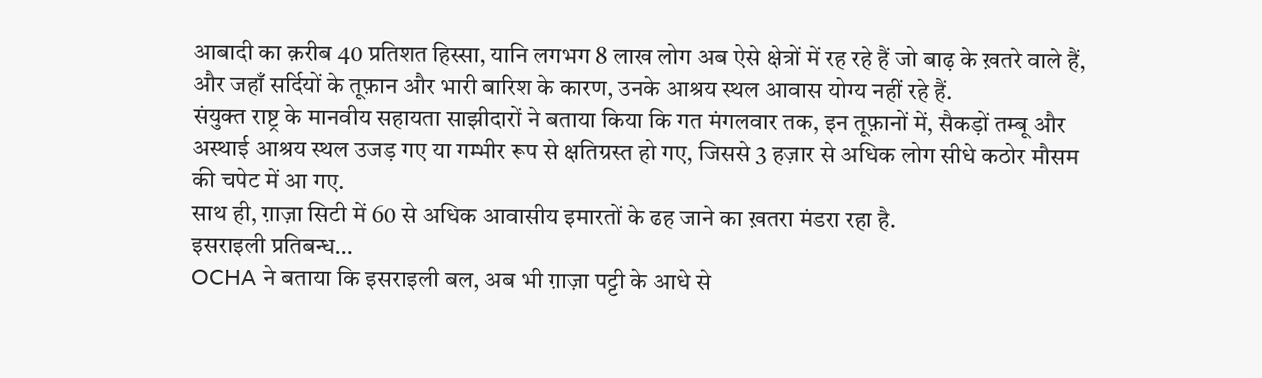आबादी का क़रीब 40 प्रतिशत हिस्सा, यानि लगभग 8 लाख लोग अब ऐसे क्षेत्रों में रह रहे हैं जो बाढ़ के ख़तरे वाले हैं, और जहाँ सर्दियों के तूफ़ान और भारी बारिश के कारण, उनके आश्रय स्थल आवास योग्य नहीं रहे हैं.
संयुक्त राष्ट्र के मानवीय सहायता साझीदारों ने बताया किया कि गत मंगलवार तक, इन तूफ़ानों में, सैकड़ों तम्बू और अस्थाई आश्रय स्थल उजड़ गए या गम्भीर रूप से क्षतिग्रस्त हो गए, जिससे 3 हज़ार से अधिक लोग सीधे कठोर मौसम की चपेट में आ गए.
साथ ही, ग़ाज़ा सिटी में 60 से अधिक आवासीय इमारतों के ढह जाने का ख़तरा मंडरा रहा है.
इसराइली प्रतिबन्ध…
OCHA ने बताया कि इसराइली बल, अब भी ग़ाज़ा पट्टी के आधे से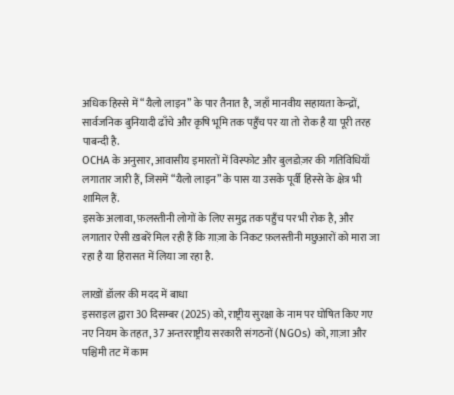अधिक हिस्से में “यैलो लाइन” के पार तैनात है, जहाँ मानवीय सहायता केन्द्रों, सार्वजनिक बुनियादी ढाँचे और कृषि भूमि तक पहुँच पर या तो रोक है या पूरी तरह पाबन्दी है.
OCHA के अनुसार, आवासीय इमारतों में विस्फोट और बुलडोज़र की गतिविधियाँ लगातार जारी हैं, जिसमें “यैलो लाइन” के पास या उसके पूर्वी हिस्से के क्षेत्र भी शामिल हैं.
इसके अलावा, फ़लस्तीनी लोगों के लिए समुद्र तक पहुँच पर भी रोक है, और लगातार ऐसी ख़बरें मिल रही हैं कि ग़ाज़ा के निकट फ़लस्तीनी मछुआरों को मारा जा रहा है या हिरासत में लिया जा रहा है.

लाखों डॉलर की मदद में बाधा
इसराइल द्वारा 30 दिसम्बर (2025) को, राष्ट्रीय सुरक्षा के नाम पर घोषित किए गए नए नियम के तहत, 37 अन्तरराष्ट्रीय सरकारी संगठनों (NGOs) को, ग़ाज़ा और पश्चिमी तट में काम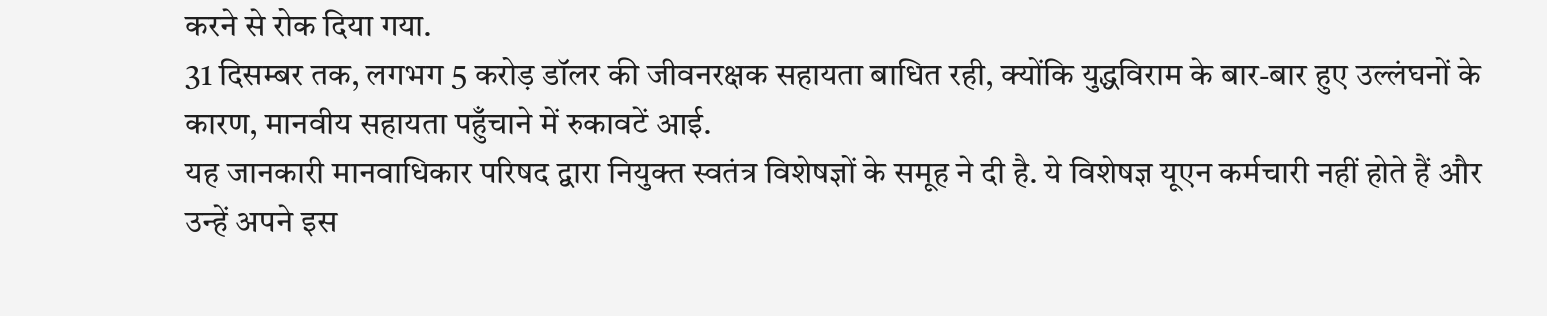करने से रोक दिया गया.
31 दिसम्बर तक, लगभग 5 करोड़ डॉलर की जीवनरक्षक सहायता बाधित रही, क्योंकि युद्धविराम के बार-बार हुए उल्लंघनों के कारण, मानवीय सहायता पहुँचाने में रुकावटें आई.
यह जानकारी मानवाधिकार परिषद द्वारा नियुक्त स्वतंत्र विशेषज्ञों के समूह ने दी है. ये विशेषज्ञ यूएन कर्मचारी नहीं होते हैं और उन्हें अपने इस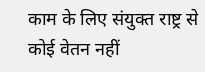काम के लिए संयुक्त राष्ट्र से कोई वेतन नहीं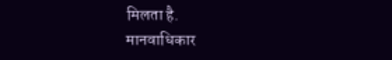मिलता है.
मानवाधिकार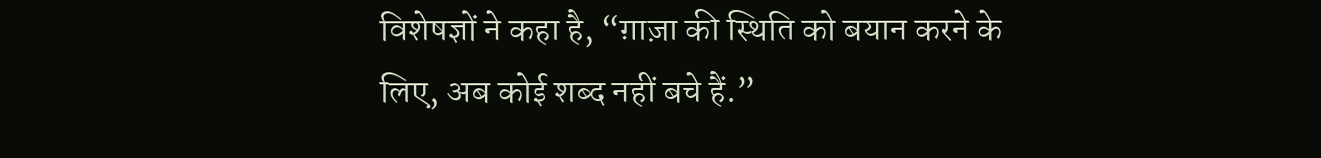विशेषज्ञों ने कहा है, “ग़ाज़ा की स्थिति को बयान करने के लिए, अब कोई शब्द नहीं बचे हैं.”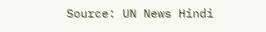Source: UN News Hindi